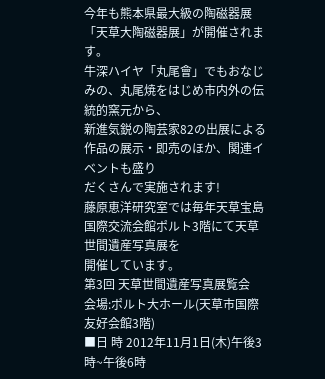今年も熊本県最大級の陶磁器展「天草大陶磁器展」が開催されます。
牛深ハイヤ「丸尾會」でもおなじみの、丸尾焼をはじめ市内外の伝統的窯元から、
新進気鋭の陶芸家82の出展による作品の展示・即売のほか、関連イベントも盛り
だくさんで実施されます!
藤原恵洋研究室では毎年天草宝島国際交流会館ポルト3階にて天草世間遺産写真展を
開催しています。
第3回 天草世間遺産写真展覧会
会場:ポルト大ホール(天草市国際友好会館3階)
■日 時 2012年11月1日(木)午後3時~午後6時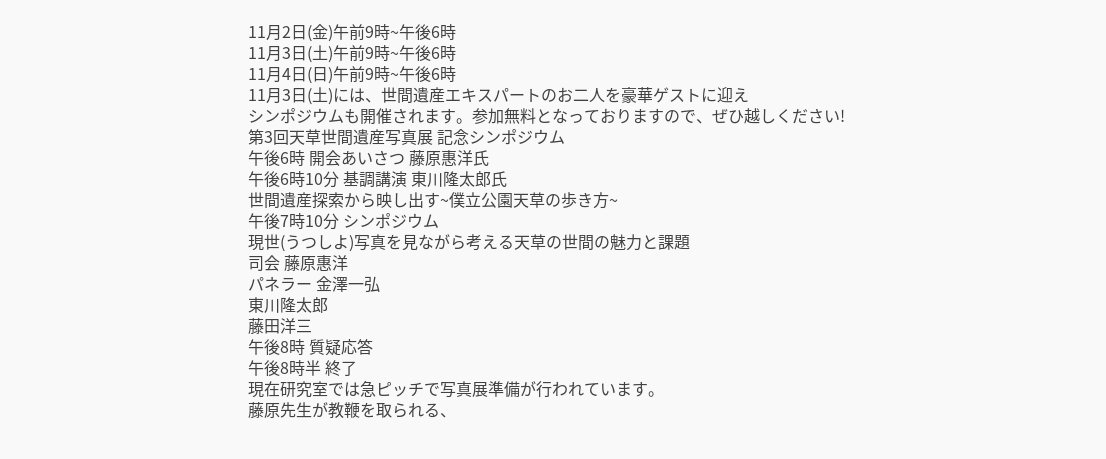11月2日(金)午前9時~午後6時
11月3日(土)午前9時~午後6時
11月4日(日)午前9時~午後6時
11月3日(土)には、世間遺産エキスパートのお二人を豪華ゲストに迎え
シンポジウムも開催されます。参加無料となっておりますので、ぜひ越しください!
第3回天草世間遺産写真展 記念シンポジウム
午後6時 開会あいさつ 藤原惠洋氏
午後6時10分 基調講演 東川隆太郎氏
世間遺産探索から映し出す~僕立公園天草の歩き方~
午後7時10分 シンポジウム
現世(うつしよ)写真を見ながら考える天草の世間の魅力と課題
司会 藤原惠洋
パネラー 金澤一弘
東川隆太郎
藤田洋三
午後8時 質疑応答
午後8時半 終了
現在研究室では急ピッチで写真展準備が行われています。
藤原先生が教鞭を取られる、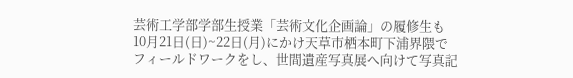芸術工学部学部生授業「芸術文化企画論」の履修生も
10月21日(日)~22日(月)にかけ天草市栖本町下浦界隈で
フィールドワークをし、世間遺産写真展へ向けて写真記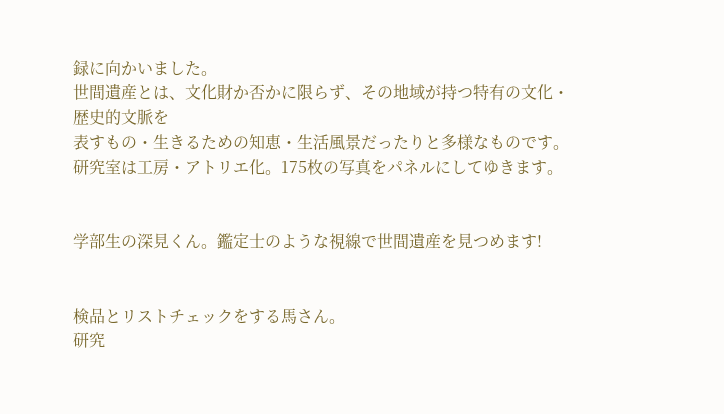録に向かいました。
世間遺産とは、文化財か否かに限らず、その地域が持つ特有の文化・歴史的文脈を
表すもの・生きるための知恵・生活風景だったりと多様なものです。
研究室は工房・アトリエ化。175枚の写真をパネルにしてゆきます。


学部生の深見くん。鑑定士のような視線で世間遺産を見つめます!


検品とリストチェックをする馬さん。
研究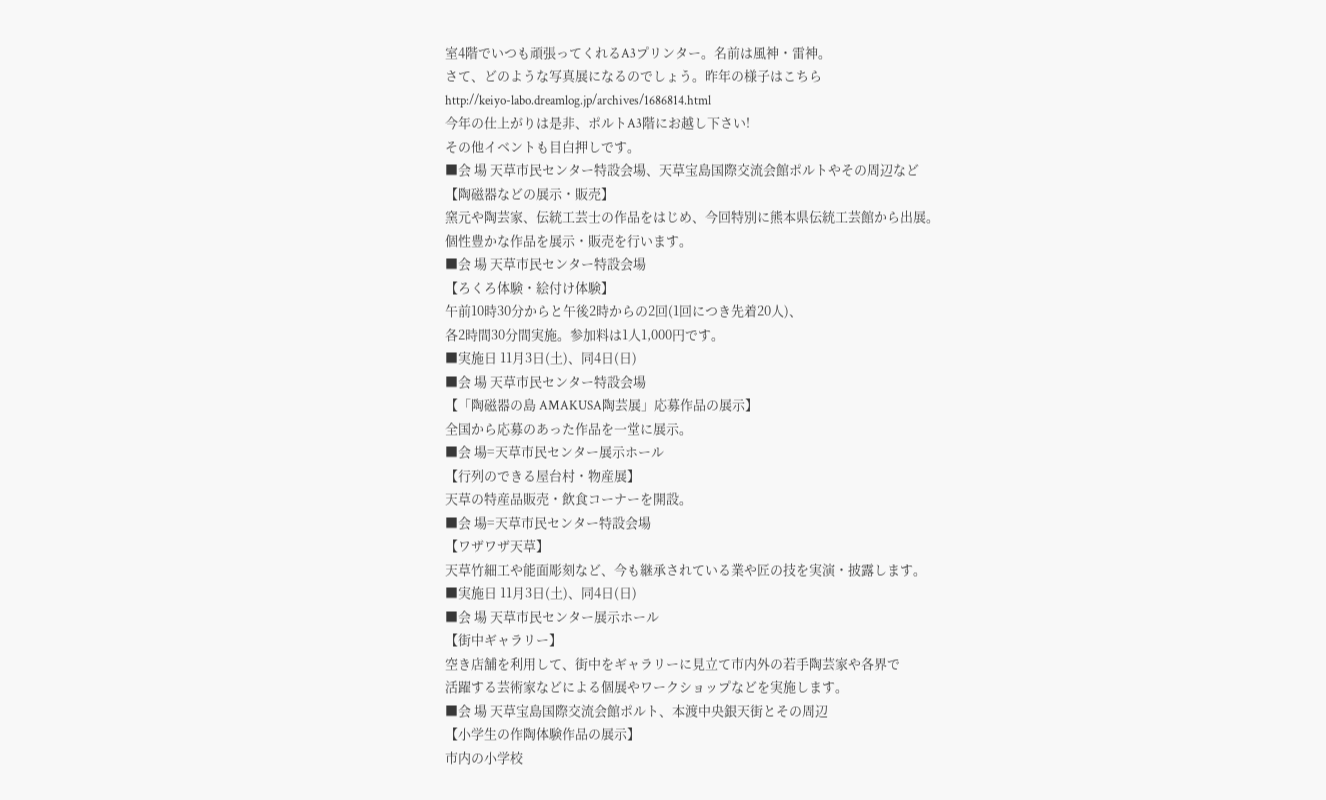室4階でいつも頑張ってくれるA3プリンター。名前は風神・雷神。
さて、どのような写真展になるのでしょう。昨年の様子はこちら
http://keiyo-labo.dreamlog.jp/archives/1686814.html
今年の仕上がりは是非、ポルトA3階にお越し下さい!
その他イベントも目白押しです。
■会 場 天草市民センター特設会場、天草宝島国際交流会館ポルトやその周辺など
【陶磁器などの展示・販売】
窯元や陶芸家、伝統工芸士の作品をはじめ、今回特別に熊本県伝統工芸館から出展。
個性豊かな作品を展示・販売を行います。
■会 場 天草市民センター特設会場
【ろくろ体験・絵付け体験】
午前10時30分からと午後2時からの2回(1回につき先着20人)、
各2時間30分間実施。参加料は1人1,000円です。
■実施日 11月3日(土)、同4日(日)
■会 場 天草市民センター特設会場
【「陶磁器の島 AMAKUSA陶芸展」応募作品の展示】
全国から応募のあった作品を一堂に展示。
■会 場=天草市民センター展示ホール
【行列のできる屋台村・物産展】
天草の特産品販売・飲食コーナーを開設。
■会 場=天草市民センター特設会場
【ワザワザ天草】
天草竹細工や能面彫刻など、今も継承されている業や匠の技を実演・披露します。
■実施日 11月3日(土)、同4日(日)
■会 場 天草市民センター展示ホール
【街中ギャラリー】
空き店舗を利用して、街中をギャラリーに見立て市内外の若手陶芸家や各界で
活躍する芸術家などによる個展やワークショップなどを実施します。
■会 場 天草宝島国際交流会館ポルト、本渡中央銀天街とその周辺
【小学生の作陶体験作品の展示】
市内の小学校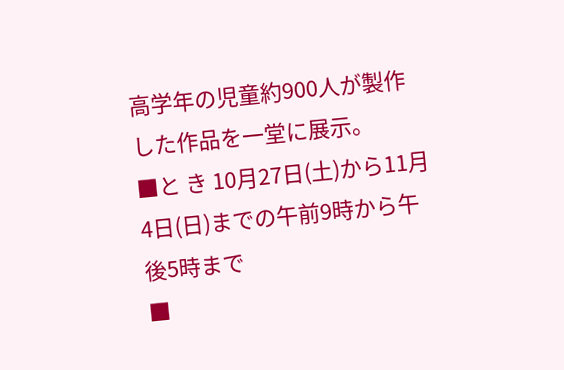高学年の児童約900人が製作した作品を一堂に展示。
■と き 10月27日(土)から11月4日(日)までの午前9時から午後5時まで
■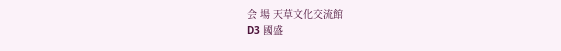会 場 天草文化交流館
D3 國盛